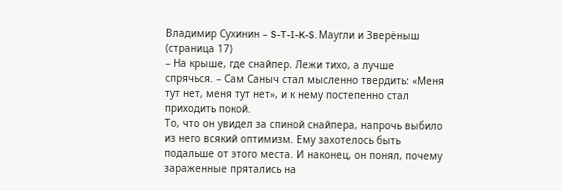Владимир Сухинин – S-T-I-K-S. Маугли и Зверёныш (страница 17)
– На крыше, где снайпер. Лежи тихо, а лучше спрячься. – Сам Саныч стал мысленно твердить: «Меня тут нет, меня тут нет», и к нему постепенно стал приходить покой.
То, что он увидел за спиной снайпера, напрочь выбило из него всякий оптимизм. Ему захотелось быть подальше от этого места. И наконец, он понял, почему зараженные прятались на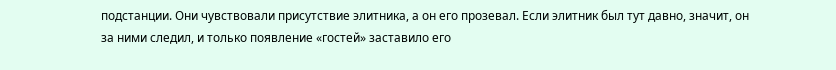подстанции. Они чувствовали присутствие элитника, а он его прозевал. Если элитник был тут давно, значит, он за ними следил, и только появление «гостей» заставило его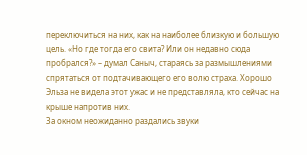переключиться на них, как на наиболее близкую и большую цель. «Но где тогда его свита? Или он недавно сюда пробрался?» – думал Саныч, стараясь за размышлениями спрятаться от подтачивающего его волю страха. Хорошо Эльза не видела этот ужас и не представляла, кто сейчас на крыше напротив них.
За окном неожиданно раздались звуки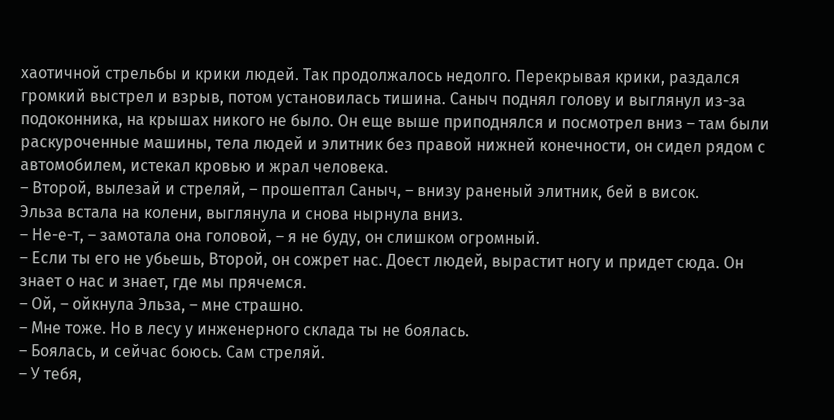хаотичной стрельбы и крики людей. Так продолжалось недолго. Перекрывая крики, раздался громкий выстрел и взрыв, потом установилась тишина. Саныч поднял голову и выглянул из-за подоконника, на крышах никого не было. Он еще выше приподнялся и посмотрел вниз – там были раскуроченные машины, тела людей и элитник без правой нижней конечности, он сидел рядом с автомобилем, истекал кровью и жрал человека.
– Второй, вылезай и стреляй, – прошептал Саныч, – внизу раненый элитник, бей в висок.
Эльза встала на колени, выглянула и снова нырнула вниз.
– Не-е-т, – замотала она головой, – я не буду, он слишком огромный.
– Если ты его не убьешь, Второй, он сожрет нас. Доест людей, вырастит ногу и придет сюда. Он знает о нас и знает, где мы прячемся.
– Ой, – ойкнула Эльза, – мне страшно.
– Мне тоже. Но в лесу у инженерного склада ты не боялась.
– Боялась, и сейчас боюсь. Сам стреляй.
– У тебя,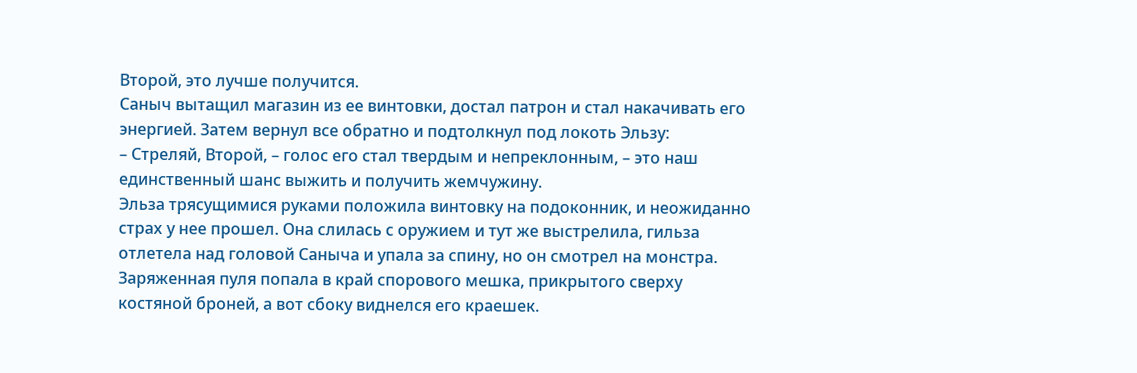Второй, это лучше получится.
Саныч вытащил магазин из ее винтовки, достал патрон и стал накачивать его энергией. Затем вернул все обратно и подтолкнул под локоть Эльзу:
– Стреляй, Второй, – голос его стал твердым и непреклонным, – это наш единственный шанс выжить и получить жемчужину.
Эльза трясущимися руками положила винтовку на подоконник, и неожиданно страх у нее прошел. Она слилась с оружием и тут же выстрелила, гильза отлетела над головой Саныча и упала за спину, но он смотрел на монстра. Заряженная пуля попала в край спорового мешка, прикрытого сверху костяной броней, а вот сбоку виднелся его краешек.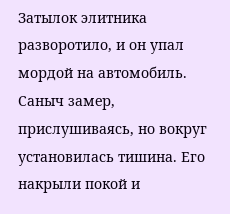Затылок элитника разворотило, и он упал мордой на автомобиль. Саныч замер, прислушиваясь, но вокруг установилась тишина. Его накрыли покой и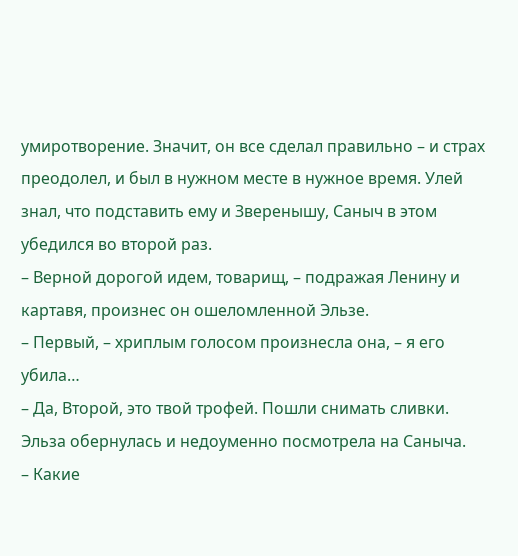умиротворение. Значит, он все сделал правильно – и страх преодолел, и был в нужном месте в нужное время. Улей знал, что подставить ему и Зверенышу, Саныч в этом убедился во второй раз.
– Верной дорогой идем, товарищ, – подражая Ленину и картавя, произнес он ошеломленной Эльзе.
– Первый, – хриплым голосом произнесла она, – я его убила…
– Да, Второй, это твой трофей. Пошли снимать сливки.
Эльза обернулась и недоуменно посмотрела на Саныча.
– Какие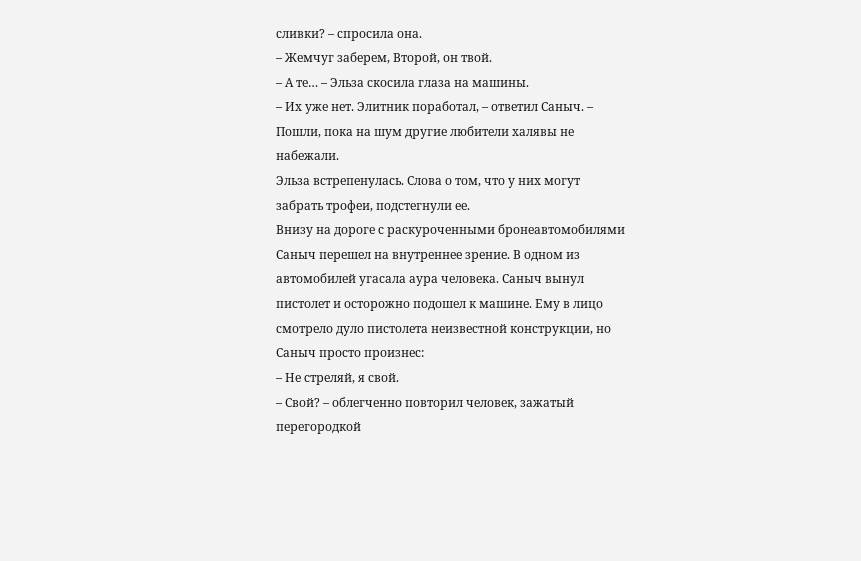сливки? – спросила она.
– Жемчуг заберем, Второй, он твой.
– А те… – Эльза скосила глаза на машины.
– Их уже нет. Элитник поработал, – ответил Саныч. – Пошли, пока на шум другие любители халявы не набежали.
Эльза встрепенулась. Слова о том, что у них могут забрать трофеи, подстегнули ее.
Внизу на дороге с раскуроченными бронеавтомобилями Саныч перешел на внутреннее зрение. В одном из автомобилей угасала аура человека. Саныч вынул пистолет и осторожно подошел к машине. Ему в лицо смотрело дуло пистолета неизвестной конструкции, но Саныч просто произнес:
– Не стреляй, я свой.
– Свой? – облегченно повторил человек, зажатый перегородкой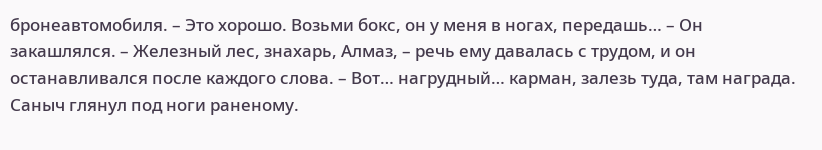бронеавтомобиля. – Это хорошо. Возьми бокс, он у меня в ногах, передашь… – Он закашлялся. – Железный лес, знахарь, Алмаз, – речь ему давалась с трудом, и он останавливался после каждого слова. – Вот… нагрудный… карман, залезь туда, там награда.
Саныч глянул под ноги раненому.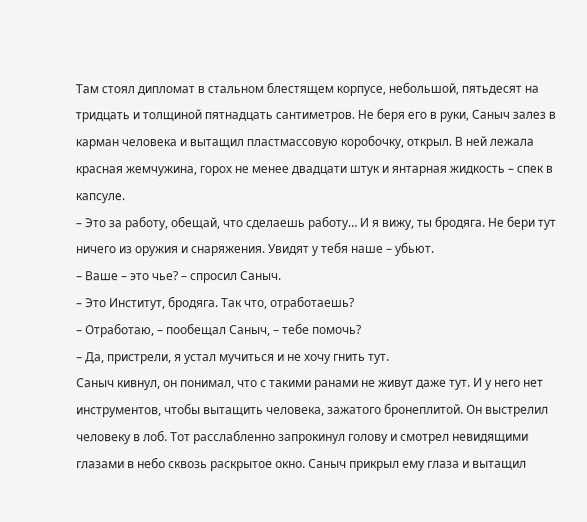Там стоял дипломат в стальном блестящем корпусе, небольшой, пятьдесят на тридцать и толщиной пятнадцать сантиметров. Не беря его в руки, Саныч залез в карман человека и вытащил пластмассовую коробочку, открыл. В ней лежала красная жемчужина, горох не менее двадцати штук и янтарная жидкость – спек в капсуле.
– Это за работу, обещай, что сделаешь работу… И я вижу, ты бродяга. Не бери тут ничего из оружия и снаряжения. Увидят у тебя наше – убьют.
– Ваше – это чье? – спросил Саныч.
– Это Институт, бродяга. Так что, отработаешь?
– Отработаю, – пообещал Саныч, – тебе помочь?
– Да, пристрели, я устал мучиться и не хочу гнить тут.
Саныч кивнул, он понимал, что с такими ранами не живут даже тут. И у него нет инструментов, чтобы вытащить человека, зажатого бронеплитой. Он выстрелил человеку в лоб. Тот расслабленно запрокинул голову и смотрел невидящими глазами в небо сквозь раскрытое окно. Саныч прикрыл ему глаза и вытащил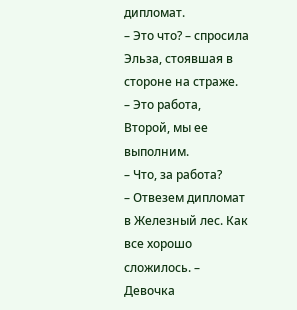дипломат.
– Это что? – спросила Эльза, стоявшая в стороне на страже.
– Это работа, Второй, мы ее выполним.
– Что, за работа?
– Отвезем дипломат в Железный лес. Как все хорошо сложилось. – Девочка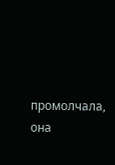промолчала, она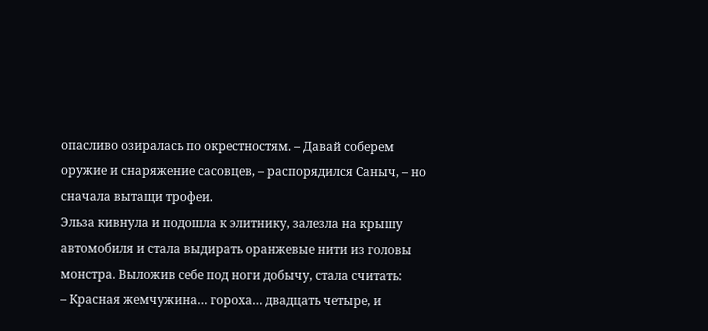опасливо озиралась по окрестностям. – Давай соберем оружие и снаряжение сасовцев, – распорядился Саныч, – но сначала вытащи трофеи.
Эльза кивнула и подошла к элитнику, залезла на крышу автомобиля и стала выдирать оранжевые нити из головы монстра. Выложив себе под ноги добычу, стала считать:
– Красная жемчужина… гороха… двадцать четыре, и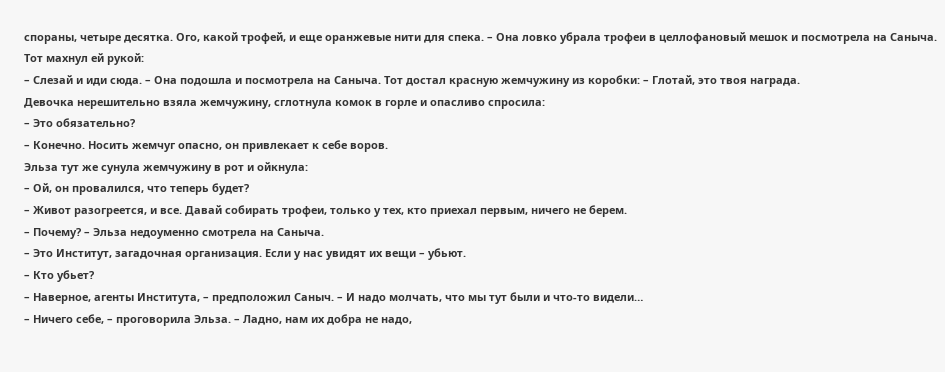спораны, четыре десятка. Ого, какой трофей, и еще оранжевые нити для спека. – Она ловко убрала трофеи в целлофановый мешок и посмотрела на Саныча. Тот махнул ей рукой:
– Слезай и иди сюда. – Она подошла и посмотрела на Саныча. Тот достал красную жемчужину из коробки: – Глотай, это твоя награда.
Девочка нерешительно взяла жемчужину, сглотнула комок в горле и опасливо спросила:
– Это обязательно?
– Конечно. Носить жемчуг опасно, он привлекает к себе воров.
Эльза тут же сунула жемчужину в рот и ойкнула:
– Ой, он провалился, что теперь будет?
– Живот разогреется, и все. Давай собирать трофеи, только у тех, кто приехал первым, ничего не берем.
– Почему? – Эльза недоуменно смотрела на Саныча.
– Это Институт, загадочная организация. Если у нас увидят их вещи – убьют.
– Кто убьет?
– Наверное, агенты Института, – предположил Саныч. – И надо молчать, что мы тут были и что-то видели…
– Ничего себе, – проговорила Эльза. – Ладно, нам их добра не надо,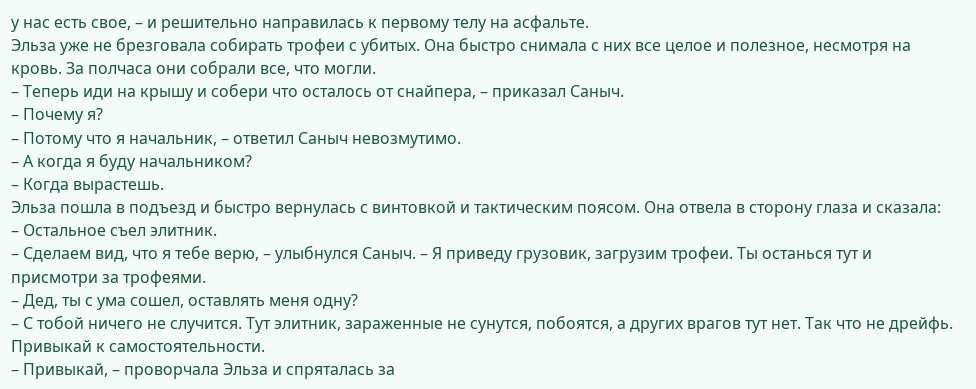у нас есть свое, – и решительно направилась к первому телу на асфальте.
Эльза уже не брезговала собирать трофеи с убитых. Она быстро снимала с них все целое и полезное, несмотря на кровь. За полчаса они собрали все, что могли.
– Теперь иди на крышу и собери что осталось от снайпера, – приказал Саныч.
– Почему я?
– Потому что я начальник, – ответил Саныч невозмутимо.
– А когда я буду начальником?
– Когда вырастешь.
Эльза пошла в подъезд и быстро вернулась с винтовкой и тактическим поясом. Она отвела в сторону глаза и сказала:
– Остальное съел элитник.
– Сделаем вид, что я тебе верю, – улыбнулся Саныч. – Я приведу грузовик, загрузим трофеи. Ты останься тут и присмотри за трофеями.
– Дед, ты с ума сошел, оставлять меня одну?
– С тобой ничего не случится. Тут элитник, зараженные не сунутся, побоятся, а других врагов тут нет. Так что не дрейфь. Привыкай к самостоятельности.
– Привыкай, – проворчала Эльза и спряталась за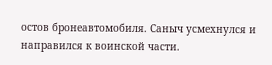остов бронеавтомобиля. Саныч усмехнулся и направился к воинской части.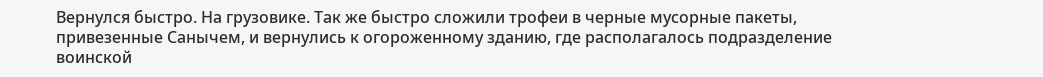Вернулся быстро. На грузовике. Так же быстро сложили трофеи в черные мусорные пакеты, привезенные Санычем, и вернулись к огороженному зданию, где располагалось подразделение воинской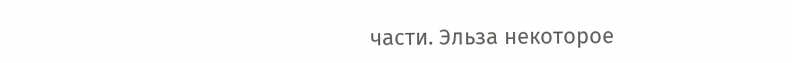части. Эльза некоторое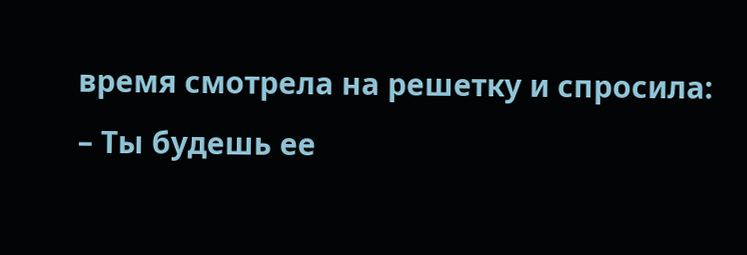время смотрела на решетку и спросила:
– Ты будешь ее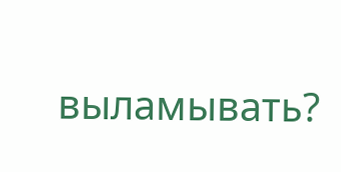выламывать?